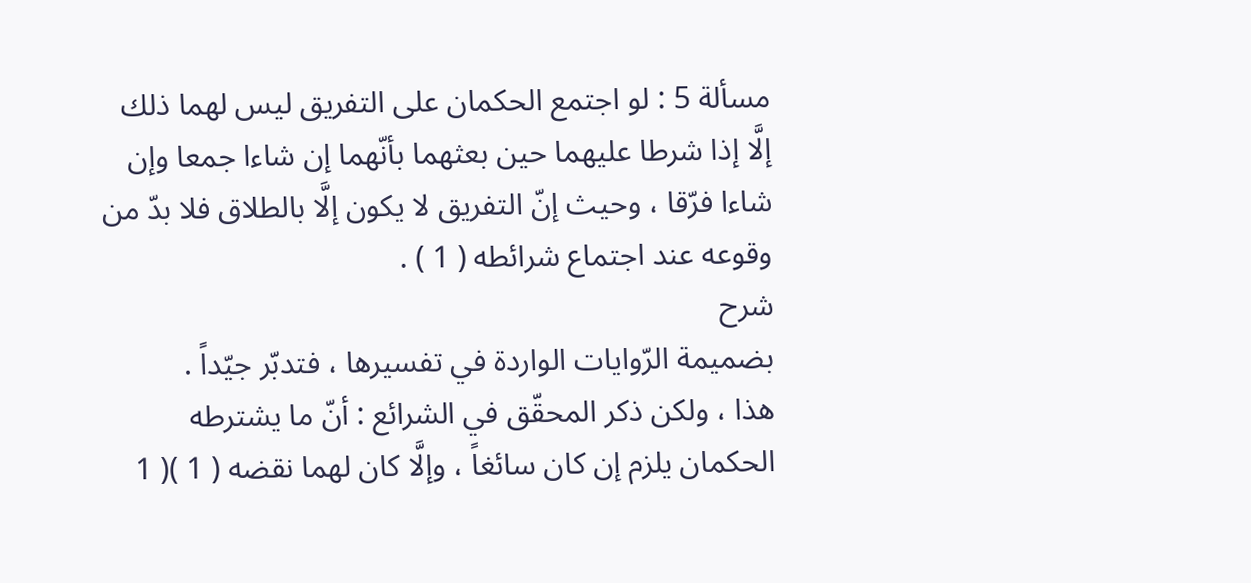مسألة 5 : لو اجتمع الحكمان على التفريق ليس لهما ذلك إلَّا إذا شرطا عليهما حين بعثهما بأنّهما إن شاءا جمعا وإن شاءا فرّقا ، وحيث إنّ التفريق لا يكون إلَّا بالطلاق فلا بدّ من وقوعه عند اجتماع شرائطه ( 1 ) .
شرح
بضميمة الرّوايات الواردة في تفسيرها ، فتدبّر جيّداً .
هذا ، ولكن ذكر المحقّق في الشرائع : أنّ ما يشترطه الحكمان يلزم إن كان سائغاً ، وإلَّا كان لهما نقضه ( 1 )( 1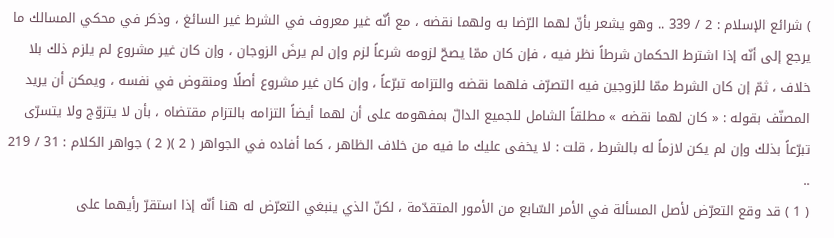) شرائع الإسلام : 2 / 339 .. وهو يشعر بأنّ لهما الرّضا به ولهما نقضه ، مع أنّه غير معروف في الشرط غير السائغ ، وذكر في محكي المسالك ما يرجع إلى أنّه إذا اشترط الحكمان شرطاً نظر فيه ، فإن كان ممّا يصحّ لزومه شرعاً لزم وإن لم يرضَ الزوجان ، وإن كان غير مشروع لم يلزم ذلك بلا خلاف ، ثمّ إن كان الشرط ممّا للزوجين فيه التصرّف فلهما نقضه والتزامه تبرّعاً ، وإن كان غير مشروع أصلًا ومنقوض في نفسه ، ويمكن أن يريد المصنّف بقوله : « كان لهما نقضه » مطلقاً الشامل للجميع الدالّ بمفهومه على أن لهما أيضاً التزامه بالتزام مقتضاه ، بأن لا يتزوّج ولا يتسرّى تبرّعاً بذلك وإن لم يكن لازماً له بالشرط ، قلت : لا يخفى عليك ما فيه من خلاف الظاهر ، كما أفاده في الجواهر ( 2 )( 2 ) جواهر الكلام : 31 / 219 ..
( 1 ) قد وقع التعرّض لأصل المسألة في الأمر السّابع من الأمور المتقدّمة ، لكنّ الذي ينبغي التعرّض له هنا أنّه إذا استقرّ رأيهما على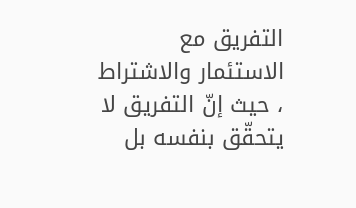التفريق مع الاستئمار والاشتراط ، حيث إنّ التفريق لا يتحقّق بنفسه بل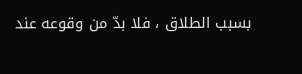بسبب الطلاق ، فلا بدّ من وقوعه عند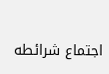اجتماع شرائطه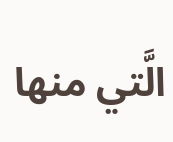الَّتي منها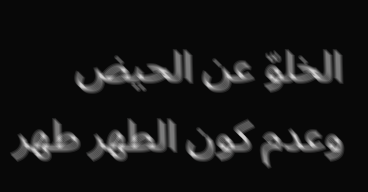الخلوّ عن الحيض وعدم كون الطهر طهر